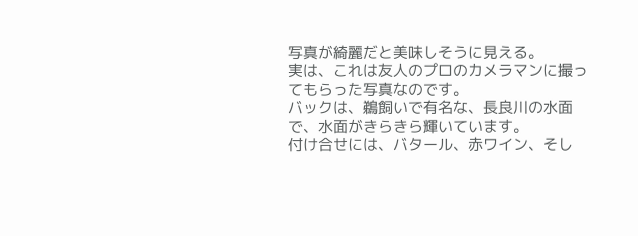写真が綺麗だと美味しそうに見える。
実は、これは友人のプロのカメラマンに撮ってもらった写真なのです。
バックは、鵜飼いで有名な、長良川の水面で、水面がきらきら輝いています。
付け合せには、バタール、赤ワイン、そし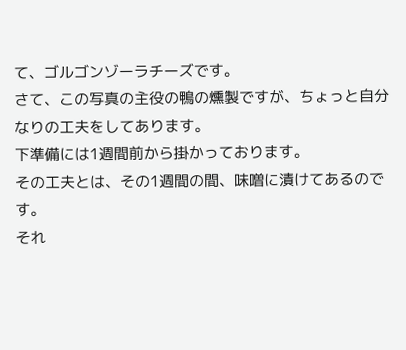て、ゴルゴンゾーラチーズです。
さて、この写真の主役の鴨の燻製ですが、ちょっと自分なりの工夫をしてあります。
下準備には1週間前から掛かっております。
その工夫とは、その1週間の間、味噌に漬けてあるのです。
それ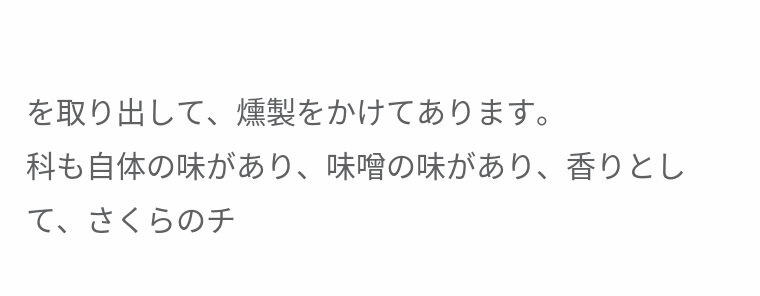を取り出して、燻製をかけてあります。
科も自体の味があり、味噌の味があり、香りとして、さくらのチ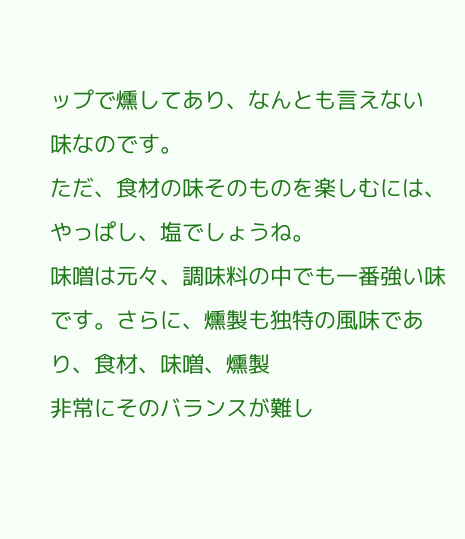ップで燻してあり、なんとも言えない
味なのです。
ただ、食材の味そのものを楽しむには、やっぱし、塩でしょうね。
味噌は元々、調味料の中でも一番強い味です。さらに、燻製も独特の風味であり、食材、味噌、燻製
非常にそのバランスが難し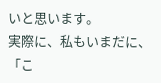いと思います。
実際に、私もいまだに、「こ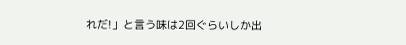れだ!」と言う味は2回ぐらいしか出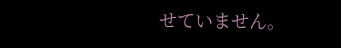せていません。